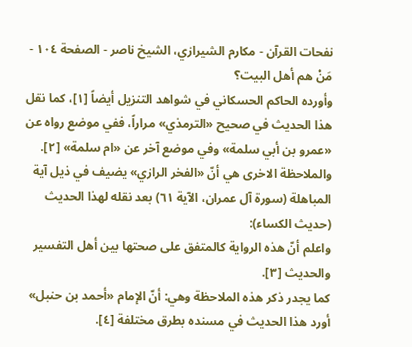نفحات القرآن - مكارم الشيرازي، الشيخ ناصر - الصفحة ١٠٤ - مَنْ هم أهل البيت؟
وأورده الحاكم الحسكاني في شواهد التنزيل أيضاً [١]، كما نقل هذا الحديث في صحيح «الترمذي» مراراً، ففي موضع رواه عن «عمرو بن أبي سلمة» وفي موضع آخر عن «ام سلمة» [٢].
والملاحظة الاخرى هي أنّ «الفخر الرازي» يضيف في ذيل آية المباهلة (سورة آل عمران، الآية ٦١) بعد نقله لهذا الحديث (حديث الكساء):
واعلم أنّ هذه الرواية كالمتفق على صحتها بين أهل التفسير والحديث [٣].
كما يجدر ذكر هذه الملاحظة وهي: أنّ الإمام «أحمد بن حنبل» أورد هذا الحديث في مسنده بطرق مختلفة [٤].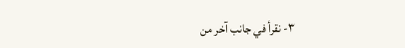٣- نقرأ في جانب آخر من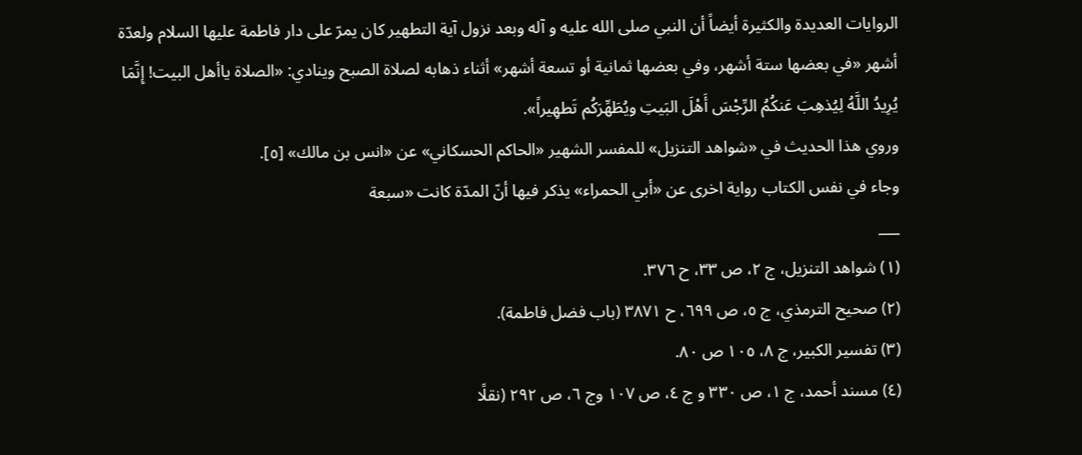الروايات العديدة والكثيرة أيضاً أن النبي صلى الله عليه و آله وبعد نزول آية التطهير كان يمرّ على دار فاطمة عليها السلام ولعدّة أشهر «في بعضها ستة أشهر، وفي بعضها ثمانية أو تسعة أشهر» أثناء ذهابه لصلاة الصبح وينادي: «الصلاة ياأهل البيت! إِنَّمَا يُرِيدُ اللَّهُ لِيُذهِبَ عَنكُمُ الرِّجْسَ أَهْلَ البَيتِ ويُطَهِّرَكُم تَطهِيراً».
وروي هذا الحديث في «شواهد التنزيل» للمفسر الشهير «الحاكم الحسكاني» عن «انس بن مالك» [٥].
وجاء في نفس الكتاب رواية اخرى عن «أبي الحمراء» يذكر فيها أنّ المدّة كانت «سبعة
___
(١) شواهد التنزيل، ج ٢، ص ٣٣، ح ٣٧٦.
(٢) صحيح الترمذي، ج ٥، ص ٦٩٩، ح ٣٨٧١ (باب فضل فاطمة).
(٣) تفسير الكبير، ج ٨، ١٠٥ ص ٨٠.
(٤) مسند أحمد، ج ١، ص ٣٣٠ و ج ٤، ص ١٠٧ وج ٦، ص ٢٩٢ (نقلًا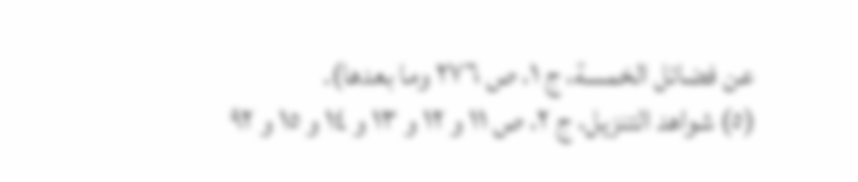عن فضائل الخمسة، ج ١، ص ٢٧٦ وما بعدها).
(٥) شواهد التنزيل، ج ٢، ص ١١ و ١٢ و ١٣ و ١٤ و ١٥ و ٩٢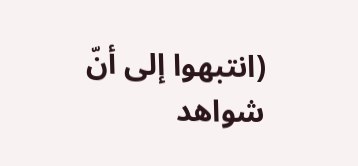(انتبهوا إلى أنّ شواهد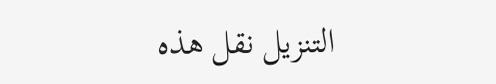التنزيل نقل هذه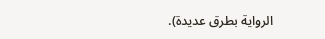الرواية بطرق عديدة).